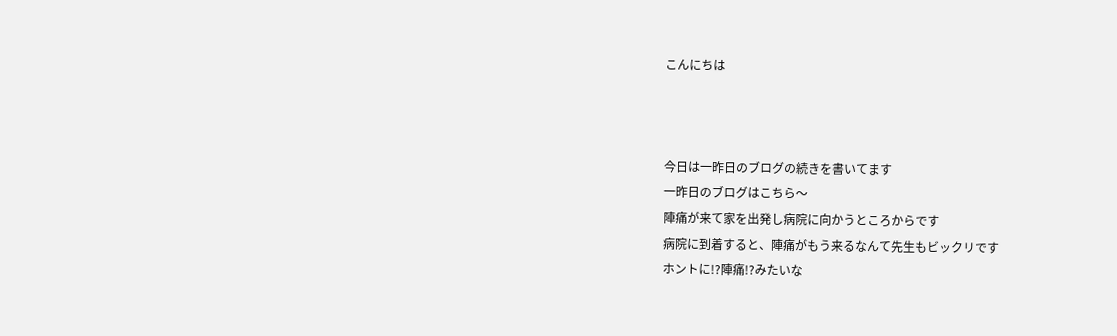こんにちは



今日は一昨日のブログの続きを書いてます
一昨日のブログはこちら〜
陣痛が来て家を出発し病院に向かうところからです
病院に到着すると、陣痛がもう来るなんて先生もビックリです
ホントに!?陣痛!?みたいな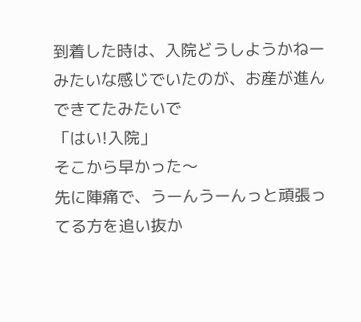到着した時は、入院どうしようかねーみたいな感じでいたのが、お産が進んできてたみたいで
「はい!入院」
そこから早かった〜
先に陣痛で、うーんうーんっと頑張ってる方を追い抜か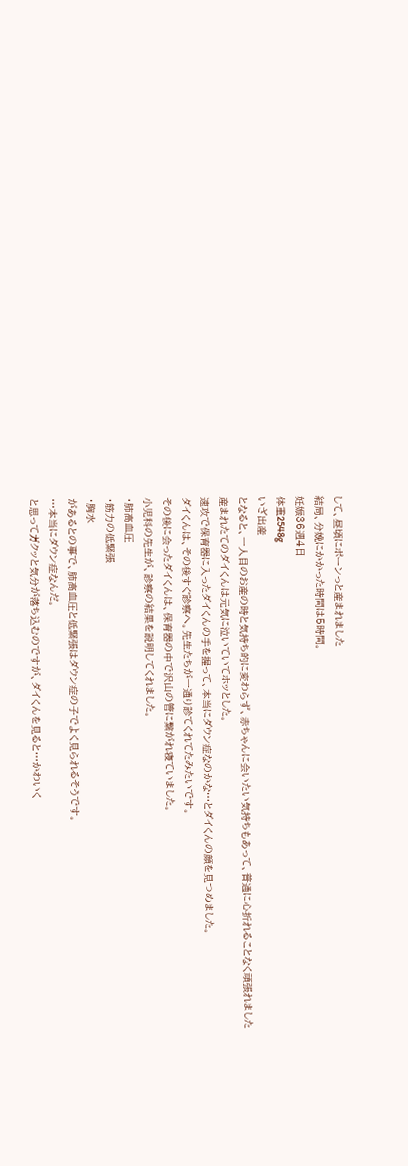して、昼頃にポーンっと産まれました
結局、分娩にかかった時間は5時間。
妊娠36週4日
体重2548g
いざ出産
となると、一人目のお産の時と気持ち的に変わらず、赤ちゃんに会いたい気持ちもあって、普通に心折れることなく頑張れました
産まれたてのダイくんは元気に泣いていてホッとした。
速攻で保育器に入ったダイくんの手を握って、本当にダウン症なのかな…とダイくんの顔を見つめました。
ダイくんは、その後すぐ診察へ。先生たちが一通り診てくれてたみたいです。
その後に会ったダイくんは、保育器の中で沢山の管に繋がれ寝ていました。
小児科の先生が、診察の結果を説明してくれました。
・肺高血圧
・筋力の低緊張
・胸水
があるとの事で、肺高血圧と低緊張はダウン症の子でよく見られるそうです。
…本当にダウン症なんだ。
と思ってガクッと気分が落ち込むのですが、ダイくんを見ると…かわいく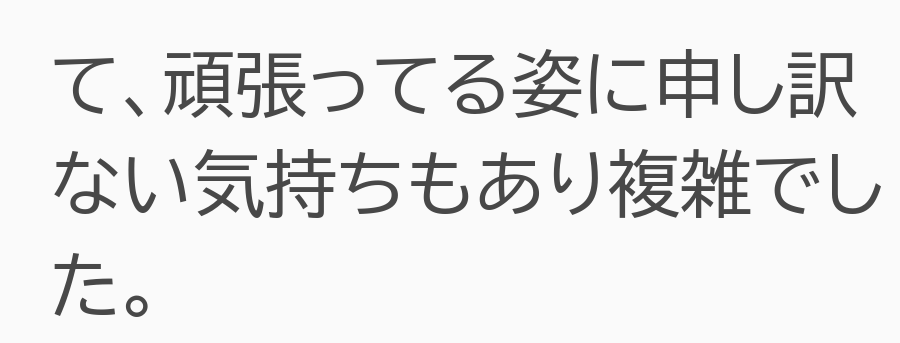て、頑張ってる姿に申し訳ない気持ちもあり複雑でした。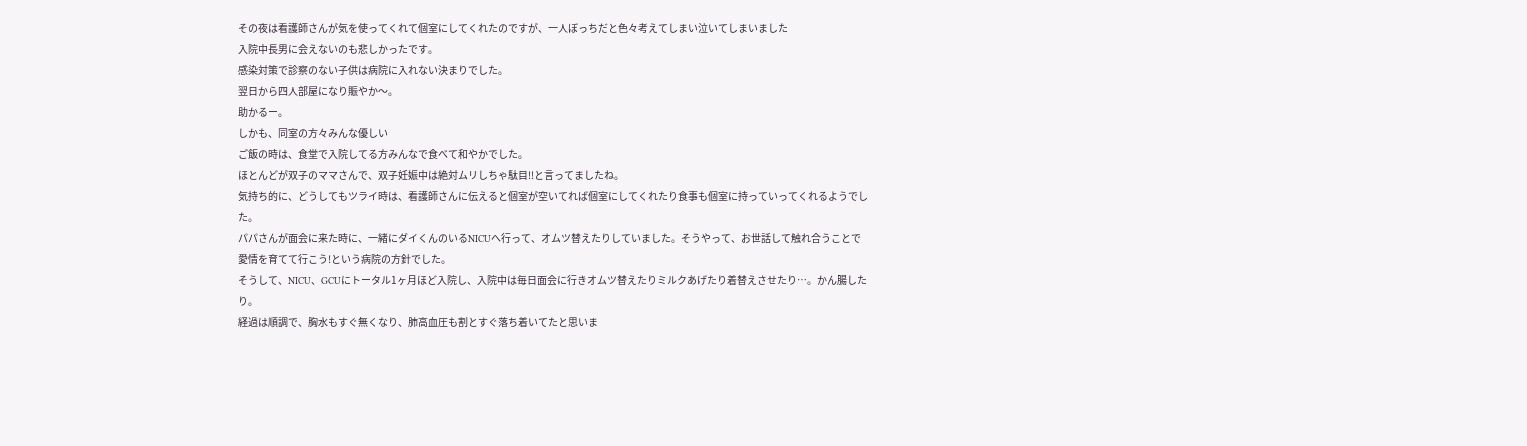その夜は看護師さんが気を使ってくれて個室にしてくれたのですが、一人ぼっちだと色々考えてしまい泣いてしまいました
入院中長男に会えないのも悲しかったです。
感染対策で診察のない子供は病院に入れない決まりでした。
翌日から四人部屋になり賑やか〜。
助かるー。
しかも、同室の方々みんな優しい
ご飯の時は、食堂で入院してる方みんなで食べて和やかでした。
ほとんどが双子のママさんで、双子妊娠中は絶対ムリしちゃ駄目!!と言ってましたね。
気持ち的に、どうしてもツライ時は、看護師さんに伝えると個室が空いてれば個室にしてくれたり食事も個室に持っていってくれるようでした。
パパさんが面会に来た時に、一緒にダイくんのいるNICUへ行って、オムツ替えたりしていました。そうやって、お世話して触れ合うことで愛情を育てて行こう!という病院の方針でした。
そうして、NICU、GCUにトータル1ヶ月ほど入院し、入院中は毎日面会に行きオムツ替えたりミルクあげたり着替えさせたり…。かん腸したり。
経過は順調で、胸水もすぐ無くなり、肺高血圧も割とすぐ落ち着いてたと思いま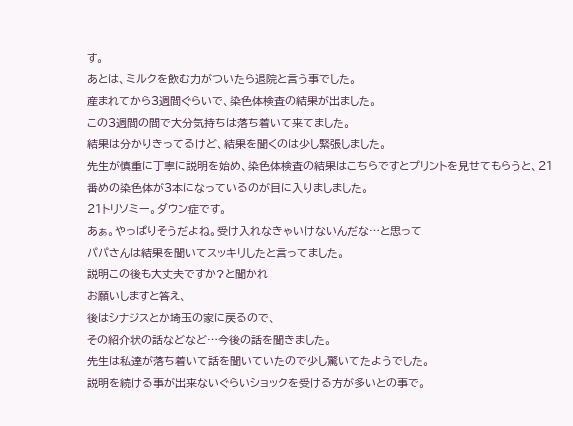す。
あとは、ミルクを飲む力がついたら退院と言う事でした。
産まれてから3週間ぐらいで、染色体検査の結果が出ました。
この3週間の間で大分気持ちは落ち着いて来てました。
結果は分かりきってるけど、結果を聞くのは少し緊張しました。
先生が慎重に丁寧に説明を始め、染色体検査の結果はこちらですとプリントを見せてもらうと、21番めの染色体が3本になっているのが目に入りましました。
21トリソミー。ダウン症です。
あぁ。やっぱりそうだよね。受け入れなきゃいけないんだな…と思って
パパさんは結果を聞いてスッキリしたと言ってました。
説明この後も大丈夫ですか?と聞かれ
お願いしますと答え、
後はシナジスとか埼玉の家に戻るので、
その紹介状の話などなど…今後の話を聞きました。
先生は私達が落ち着いて話を聞いていたので少し驚いてたようでした。
説明を続ける事が出来ないぐらいショックを受ける方が多いとの事で。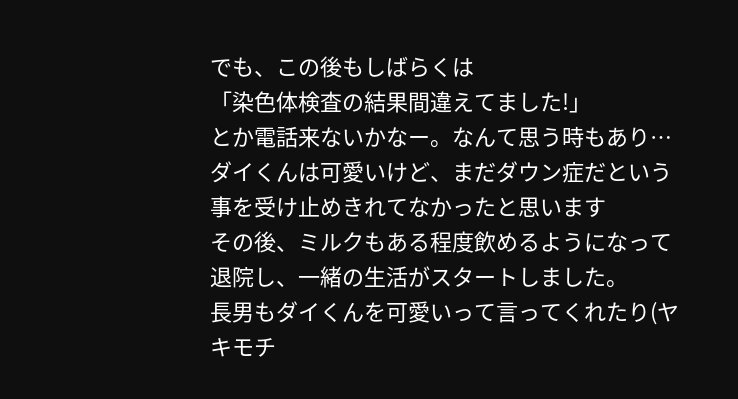でも、この後もしばらくは
「染色体検査の結果間違えてました!」
とか電話来ないかなー。なんて思う時もあり…
ダイくんは可愛いけど、まだダウン症だという事を受け止めきれてなかったと思います
その後、ミルクもある程度飲めるようになって退院し、一緒の生活がスタートしました。
長男もダイくんを可愛いって言ってくれたり(ヤキモチ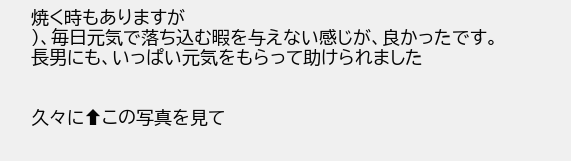焼く時もありますが
)、毎日元気で落ち込む暇を与えない感じが、良かったです。
長男にも、いっぱい元気をもらって助けられました


久々に⬆この写真を見て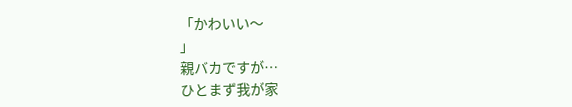「かわいい〜
」
親バカですが…
ひとまず我が家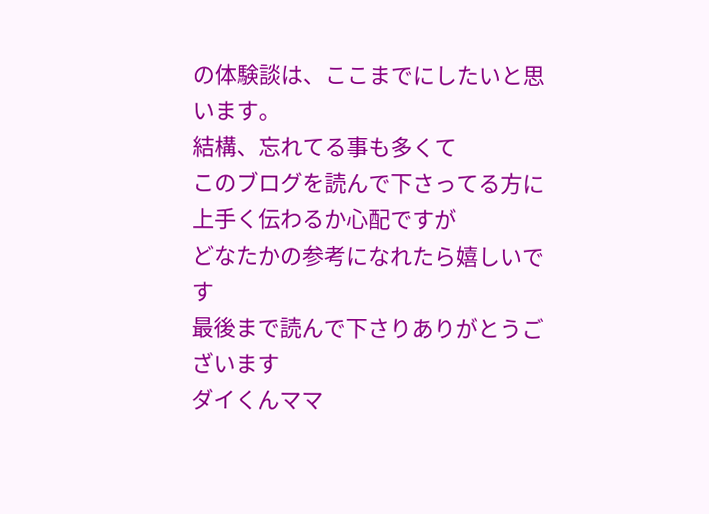の体験談は、ここまでにしたいと思います。
結構、忘れてる事も多くて
このブログを読んで下さってる方に上手く伝わるか心配ですが
どなたかの参考になれたら嬉しいです
最後まで読んで下さりありがとうございます
ダイくんママ